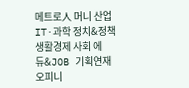메트로人 머니 산업 IT·과학 정치&정책 생활경제 사회 에듀&JOB 기획연재 오피니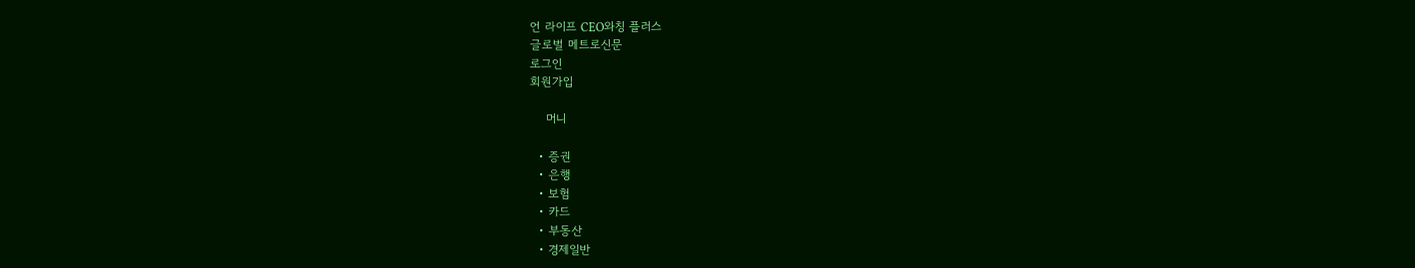언 라이프 CEO와칭 플러스
글로벌 메트로신문
로그인
회원가입

    머니

  • 증권
  • 은행
  • 보험
  • 카드
  • 부동산
  • 경제일반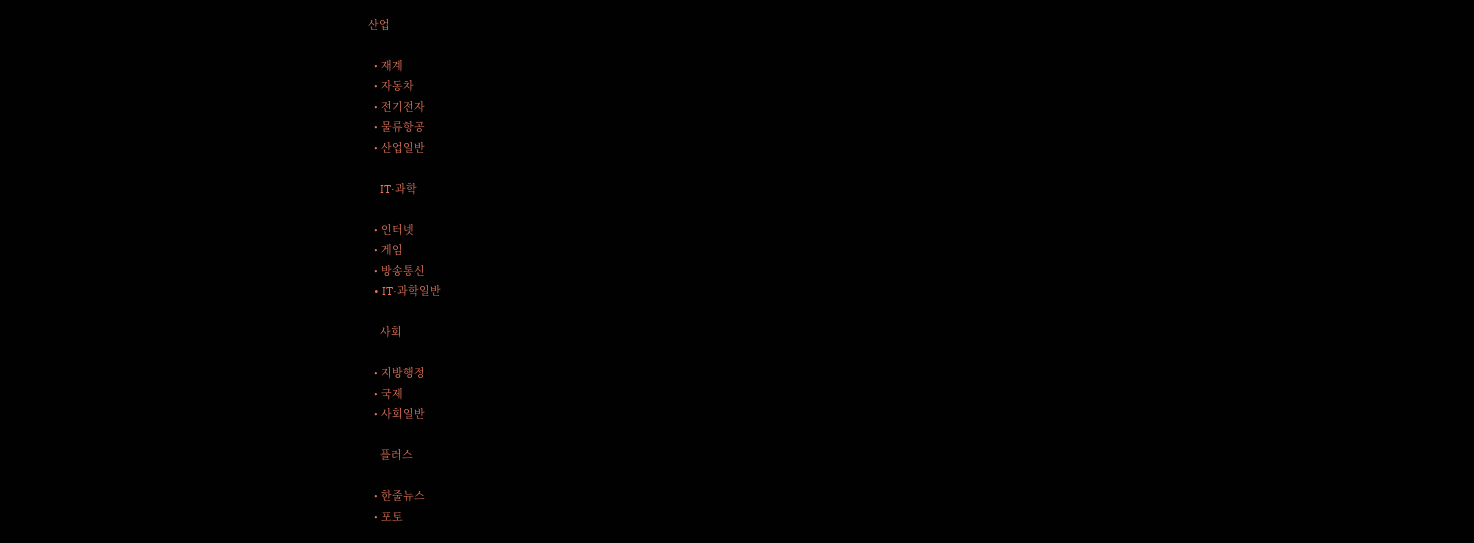산업

  • 재계
  • 자동차
  • 전기전자
  • 물류항공
  • 산업일반

    IT·과학

  • 인터넷
  • 게임
  • 방송통신
  • IT·과학일반

    사회

  • 지방행정
  • 국제
  • 사회일반

    플러스

  • 한줄뉴스
  • 포토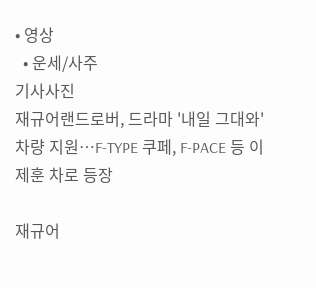• 영상
  • 운세/사주
기사사진
재규어랜드로버, 드라마 '내일 그대와' 차량 지원…F-TYPE 쿠페, F-PACE 등 이제훈 차로 등장

재규어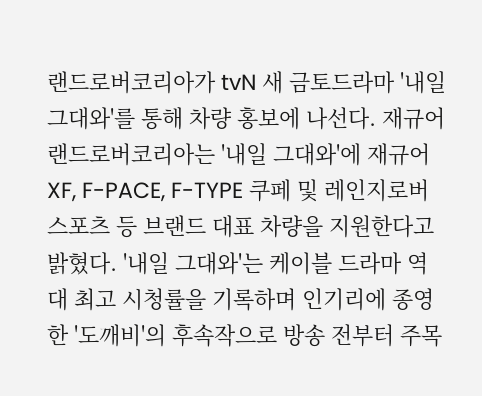랜드로버코리아가 tvN 새 금토드라마 '내일 그대와'를 통해 차량 홍보에 나선다. 재규어랜드로버코리아는 '내일 그대와'에 재규어 XF, F-PACE, F-TYPE 쿠페 및 레인지로버 스포츠 등 브랜드 대표 차량을 지원한다고 밝혔다. '내일 그대와'는 케이블 드라마 역대 최고 시청률을 기록하며 인기리에 종영한 '도깨비'의 후속작으로 방송 전부터 주목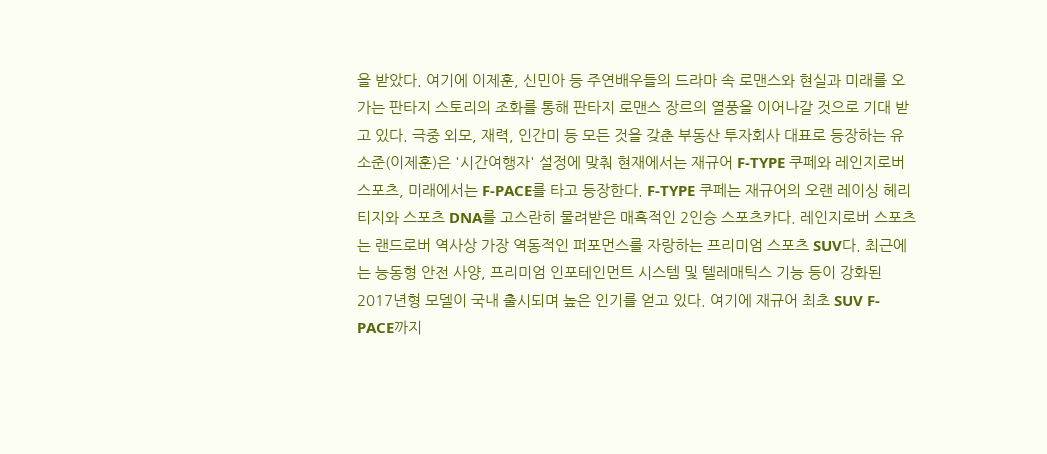을 받았다. 여기에 이제훈, 신민아 등 주연배우들의 드라마 속 로맨스와 현실과 미래를 오가는 판타지 스토리의 조화를 통해 판타지 로맨스 장르의 열풍을 이어나갈 것으로 기대 받고 있다. 극중 외모, 재력, 인간미 등 모든 것을 갖춘 부동산 투자회사 대표로 등장하는 유소준(이제훈)은 '시간여행자' 설정에 맞춰 현재에서는 재규어 F-TYPE 쿠페와 레인지로버 스포츠, 미래에서는 F-PACE를 타고 등장한다. F-TYPE 쿠페는 재규어의 오랜 레이싱 헤리티지와 스포츠 DNA를 고스란히 물려받은 매혹적인 2인승 스포츠카다. 레인지로버 스포츠는 랜드로버 역사상 가장 역동적인 퍼포먼스를 자랑하는 프리미엄 스포츠 SUV다. 최근에는 능동형 안전 사양, 프리미엄 인포테인먼트 시스템 및 텔레매틱스 기능 등이 강화된 2017년형 모델이 국내 출시되며 높은 인기를 얻고 있다. 여기에 재규어 최초 SUV F-PACE까지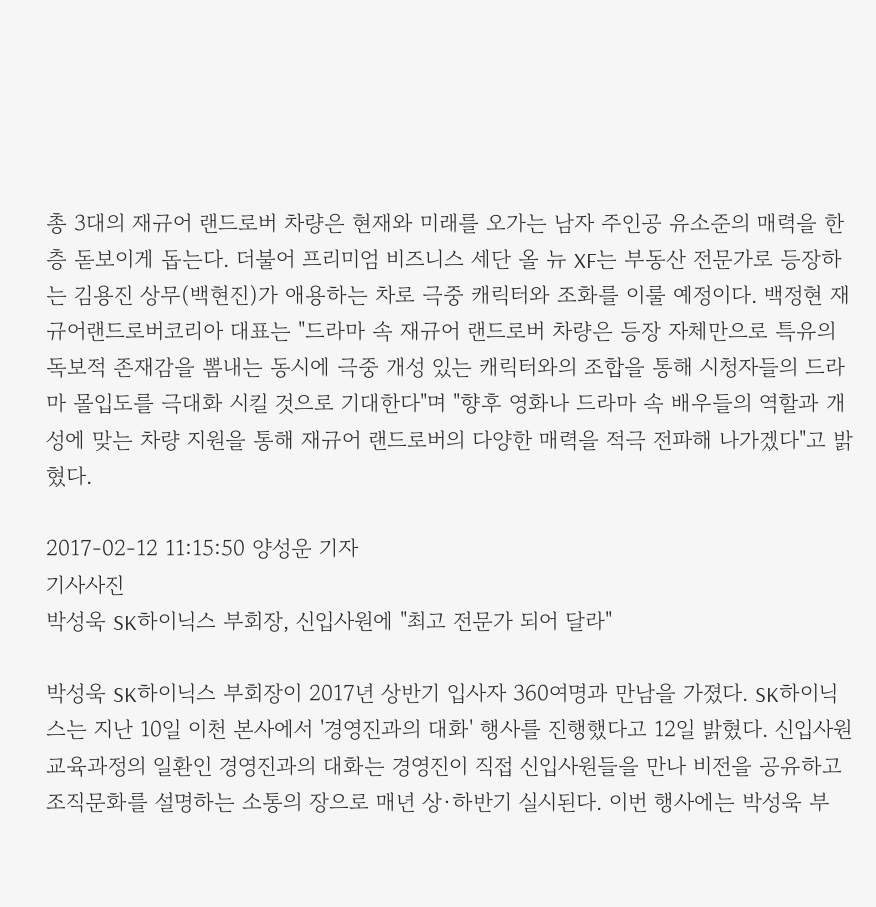총 3대의 재규어 랜드로버 차량은 현재와 미래를 오가는 남자 주인공 유소준의 매력을 한층 돋보이게 돕는다. 더불어 프리미엄 비즈니스 세단 올 뉴 XF는 부동산 전문가로 등장하는 김용진 상무(백현진)가 애용하는 차로 극중 캐릭터와 조화를 이룰 예정이다. 백정현 재규어랜드로버코리아 대표는 "드라마 속 재규어 랜드로버 차량은 등장 자체만으로 특유의 독보적 존재감을 뽐내는 동시에 극중 개성 있는 캐릭터와의 조합을 통해 시청자들의 드라마 몰입도를 극대화 시킬 것으로 기대한다"며 "향후 영화나 드라마 속 배우들의 역할과 개성에 맞는 차량 지원을 통해 재규어 랜드로버의 다양한 매력을 적극 전파해 나가겠다"고 밝혔다.

2017-02-12 11:15:50 양성운 기자
기사사진
박성욱 SK하이닉스 부회장, 신입사원에 "최고 전문가 되어 달라"

박성욱 SK하이닉스 부회장이 2017년 상반기 입사자 360여명과 만남을 가졌다. SK하이닉스는 지난 10일 이천 본사에서 '경영진과의 대화' 행사를 진행했다고 12일 밝혔다. 신입사원 교육과정의 일환인 경영진과의 대화는 경영진이 직접 신입사원들을 만나 비전을 공유하고 조직문화를 설명하는 소통의 장으로 매년 상·하반기 실시된다. 이번 행사에는 박성욱 부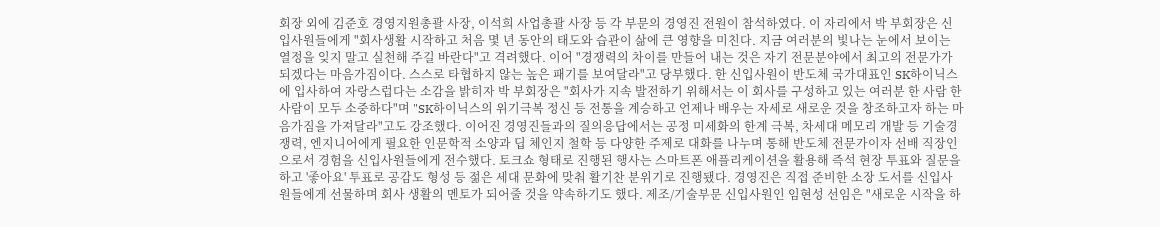회장 외에 김준호 경영지원총괄 사장, 이석희 사업총괄 사장 등 각 부문의 경영진 전원이 참석하였다. 이 자리에서 박 부회장은 신입사원들에게 "회사생활 시작하고 처음 몇 년 동안의 태도와 습관이 삶에 큰 영향을 미친다. 지금 여러분의 빛나는 눈에서 보이는 열정을 잊지 말고 실천해 주길 바란다"고 격려했다. 이어 "경쟁력의 차이를 만들어 내는 것은 자기 전문분야에서 최고의 전문가가 되겠다는 마음가짐이다. 스스로 타협하지 않는 높은 패기를 보여달라"고 당부했다. 한 신입사원이 반도체 국가대표인 SK하이닉스에 입사하여 자랑스럽다는 소감을 밝히자 박 부회장은 "회사가 지속 발전하기 위해서는 이 회사를 구성하고 있는 여러분 한 사람 한 사람이 모두 소중하다"며 "SK하이닉스의 위기극복 정신 등 전통을 계승하고 언제나 배우는 자세로 새로운 것을 창조하고자 하는 마음가짐을 가져달라"고도 강조했다. 이어진 경영진들과의 질의응답에서는 공정 미세화의 한계 극복, 차세대 메모리 개발 등 기술경쟁력, 엔지니어에게 필요한 인문학적 소양과 딥 체인지 철학 등 다양한 주제로 대화를 나누며 통해 반도체 전문가이자 선배 직장인으로서 경험을 신입사원들에게 전수했다. 토크쇼 형태로 진행된 행사는 스마트폰 애플리케이션을 활용해 즉석 현장 투표와 질문을 하고 '좋아요' 투표로 공감도 형성 등 젊은 세대 문화에 맞춰 활기찬 분위기로 진행됐다. 경영진은 직접 준비한 소장 도서를 신입사원들에게 선물하며 회사 생활의 멘토가 되어줄 것을 약속하기도 했다. 제조/기술부문 신입사원인 임현성 선임은 "새로운 시작을 하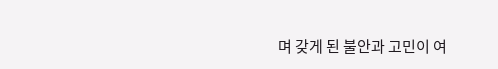며 갖게 된 불안과 고민이 여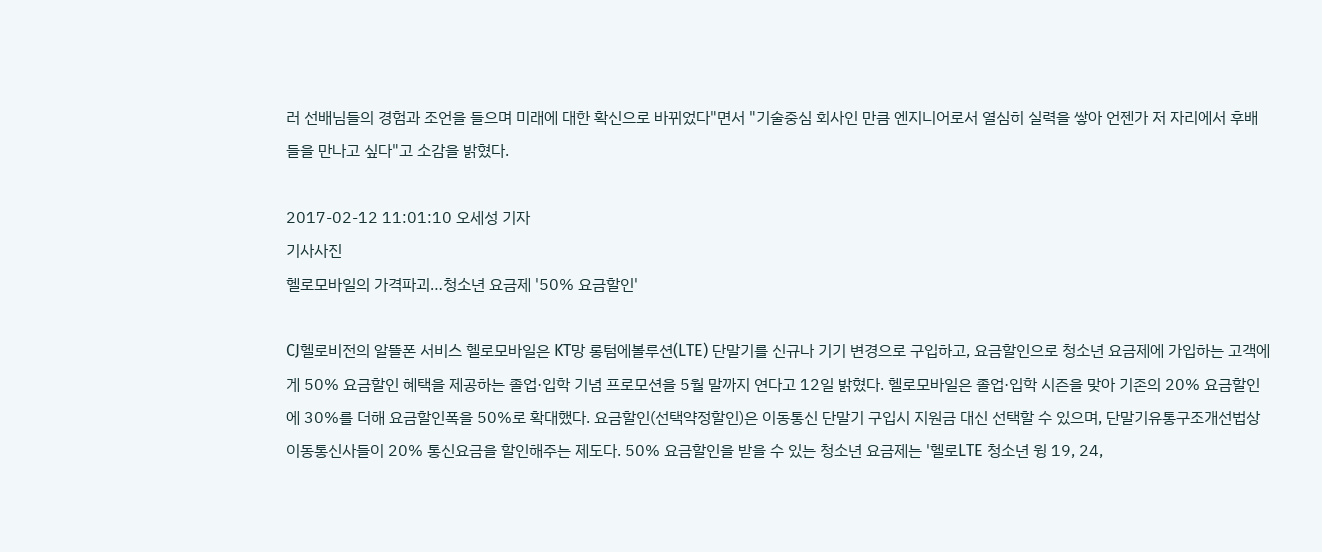러 선배님들의 경험과 조언을 들으며 미래에 대한 확신으로 바뀌었다"면서 "기술중심 회사인 만큼 엔지니어로서 열심히 실력을 쌓아 언젠가 저 자리에서 후배들을 만나고 싶다"고 소감을 밝혔다.

2017-02-12 11:01:10 오세성 기자
기사사진
헬로모바일의 가격파괴…청소년 요금제 '50% 요금할인'

CJ헬로비전의 알뜰폰 서비스 헬로모바일은 KT망 롱텀에볼루션(LTE) 단말기를 신규나 기기 변경으로 구입하고, 요금할인으로 청소년 요금제에 가입하는 고객에게 50% 요금할인 혜택을 제공하는 졸업·입학 기념 프로모션을 5월 말까지 연다고 12일 밝혔다. 헬로모바일은 졸업·입학 시즌을 맞아 기존의 20% 요금할인에 30%를 더해 요금할인폭을 50%로 확대했다. 요금할인(선택약정할인)은 이동통신 단말기 구입시 지원금 대신 선택할 수 있으며, 단말기유통구조개선법상 이동통신사들이 20% 통신요금을 할인해주는 제도다. 50% 요금할인을 받을 수 있는 청소년 요금제는 '헬로LTE 청소년 윙 19, 24,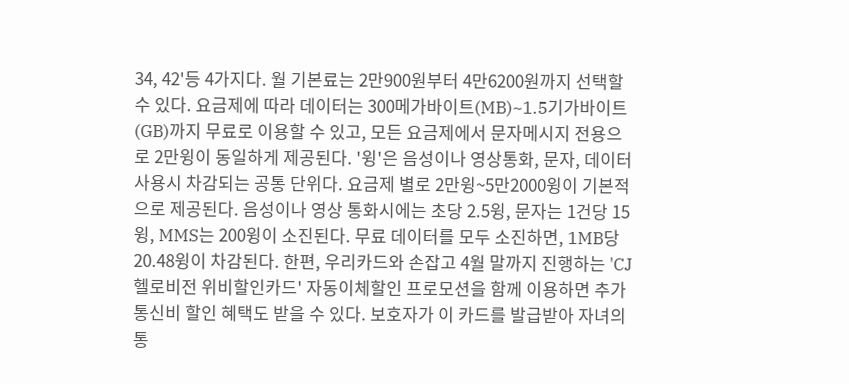34, 42'등 4가지다. 월 기본료는 2만900원부터 4만6200원까지 선택할 수 있다. 요금제에 따라 데이터는 300메가바이트(MB)~1.5기가바이트(GB)까지 무료로 이용할 수 있고, 모든 요금제에서 문자메시지 전용으로 2만윙이 동일하게 제공된다. '윙'은 음성이나 영상통화, 문자, 데이터 사용시 차감되는 공통 단위다. 요금제 별로 2만윙~5만2000윙이 기본적으로 제공된다. 음성이나 영상 통화시에는 초당 2.5윙, 문자는 1건당 15윙, MMS는 200윙이 소진된다. 무료 데이터를 모두 소진하면, 1MB당 20.48윙이 차감된다. 한편, 우리카드와 손잡고 4월 말까지 진행하는 'CJ헬로비전 위비할인카드' 자동이체할인 프로모션을 함께 이용하면 추가 통신비 할인 혜택도 받을 수 있다. 보호자가 이 카드를 발급받아 자녀의 통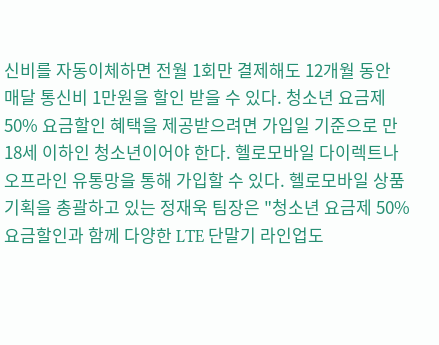신비를 자동이체하면 전월 1회만 결제해도 12개월 동안 매달 통신비 1만원을 할인 받을 수 있다. 청소년 요금제 50% 요금할인 혜택을 제공받으려면 가입일 기준으로 만 18세 이하인 청소년이어야 한다. 헬로모바일 다이렉트나 오프라인 유통망을 통해 가입할 수 있다. 헬로모바일 상품기획을 총괄하고 있는 정재욱 팀장은 "청소년 요금제 50% 요금할인과 함께 다양한 LTE 단말기 라인업도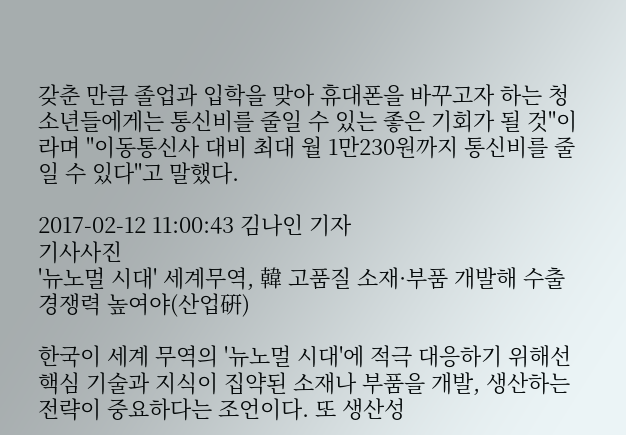갖춘 만큼 졸업과 입학을 맞아 휴대폰을 바꾸고자 하는 청소년들에게는 통신비를 줄일 수 있는 좋은 기회가 될 것"이라며 "이동통신사 대비 최대 월 1만230원까지 통신비를 줄일 수 있다"고 말했다.

2017-02-12 11:00:43 김나인 기자
기사사진
'뉴노멀 시대' 세계무역, 韓 고품질 소재·부품 개발해 수출 경쟁력 높여야(산업硏)

한국이 세계 무역의 '뉴노멀 시대'에 적극 대응하기 위해선 핵심 기술과 지식이 집약된 소재나 부품을 개발, 생산하는 전략이 중요하다는 조언이다. 또 생산성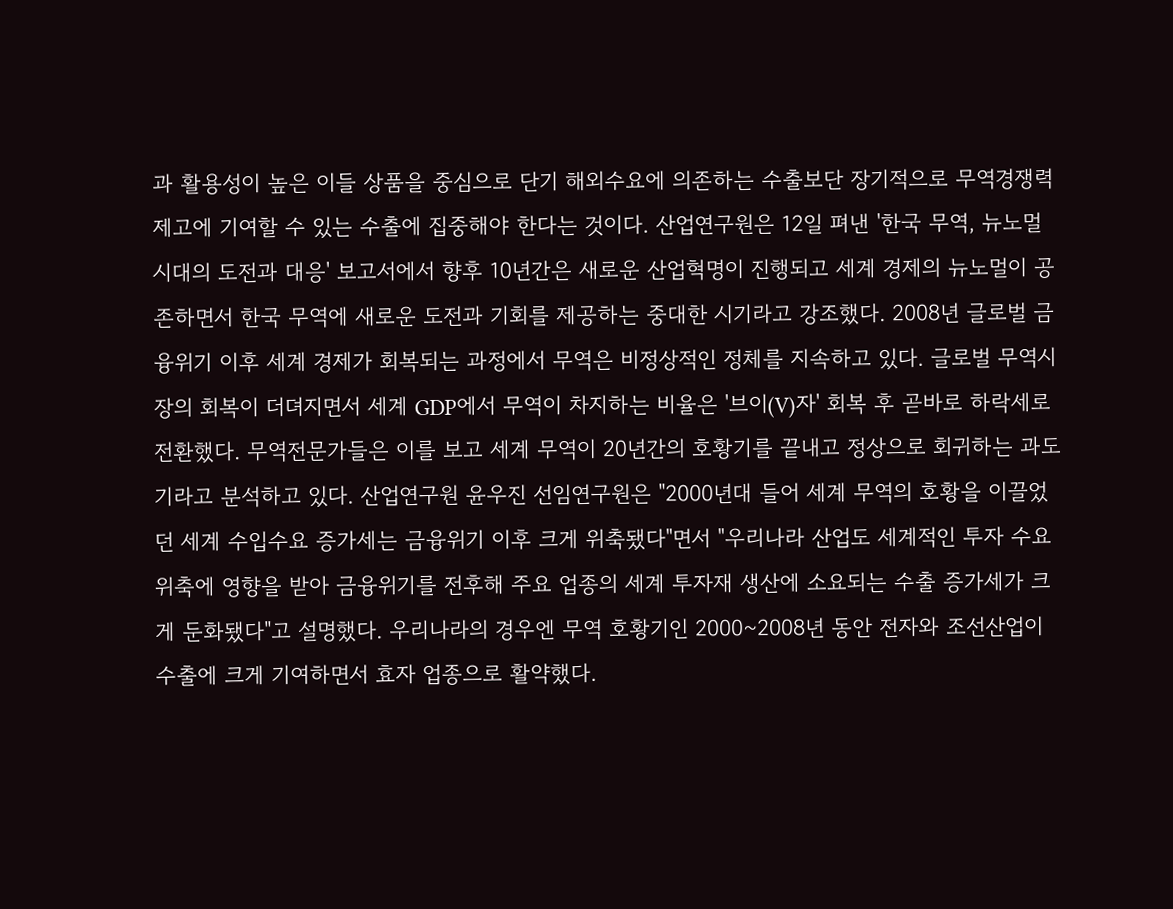과 활용성이 높은 이들 상품을 중심으로 단기 해외수요에 의존하는 수출보단 장기적으로 무역경쟁력 제고에 기여할 수 있는 수출에 집중해야 한다는 것이다. 산업연구원은 12일 펴낸 '한국 무역, 뉴노멀 시대의 도전과 대응' 보고서에서 향후 10년간은 새로운 산업혁명이 진행되고 세계 경제의 뉴노멀이 공존하면서 한국 무역에 새로운 도전과 기회를 제공하는 중대한 시기라고 강조했다. 2008년 글로벌 금융위기 이후 세계 경제가 회복되는 과정에서 무역은 비정상적인 정체를 지속하고 있다. 글로벌 무역시장의 회복이 더뎌지면서 세계 GDP에서 무역이 차지하는 비율은 '브이(V)자' 회복 후 곧바로 하락세로 전환했다. 무역전문가들은 이를 보고 세계 무역이 20년간의 호황기를 끝내고 정상으로 회귀하는 과도기라고 분석하고 있다. 산업연구원 윤우진 선임연구원은 "2000년대 들어 세계 무역의 호황을 이끌었던 세계 수입수요 증가세는 금융위기 이후 크게 위축됐다"면서 "우리나라 산업도 세계적인 투자 수요 위축에 영향을 받아 금융위기를 전후해 주요 업종의 세계 투자재 생산에 소요되는 수출 증가세가 크게 둔화됐다"고 설명했다. 우리나라의 경우엔 무역 호황기인 2000~2008년 동안 전자와 조선산업이 수출에 크게 기여하면서 효자 업종으로 활약했다.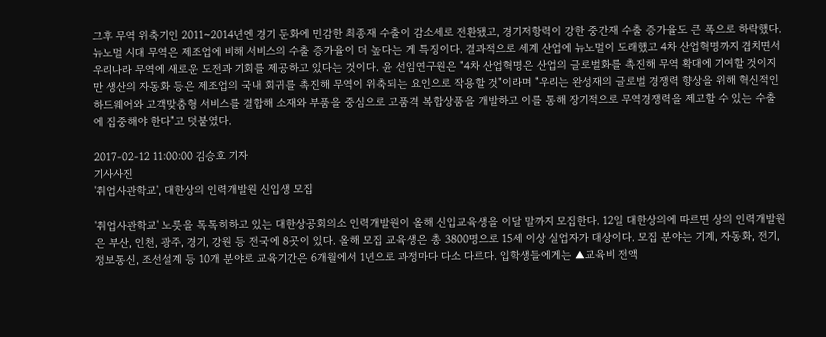그후 무역 위축기인 2011~2014년엔 경기 둔화에 민감한 최종재 수출이 감소세로 전환됐고, 경기저항력이 강한 중간재 수출 증가율도 큰 폭으로 하락했다. 뉴노멀 시대 무역은 제조업에 비해 서비스의 수출 증가율이 더 높다는 게 특징이다. 결과적으로 세계 산업에 뉴노멀이 도래했고 4차 산업혁명까지 겹치면서 우리나라 무역에 새로운 도전과 기회를 제공하고 있다는 것이다. 윤 선임연구원은 "4차 산업혁명은 산업의 글로벌화를 촉진해 무역 확대에 기여할 것이지만 생산의 자동화 등은 제조업의 국내 회귀를 촉진해 무역이 위축되는 요인으로 작용할 것"이라며 "우리는 완성재의 글로벌 경쟁력 향상을 위해 혁신적인 하드웨어와 고객맞춤형 서비스를 결합해 소재와 부품을 중심으로 고품격 복합상품을 개발하고 이를 통해 장기적으로 무역경쟁력을 제고할 수 있는 수출에 집중해야 한다"고 덧붙였다.

2017-02-12 11:00:00 김승호 기자
기사사진
'취업사관학교', 대한상의 인력개발원 신입생 모집

'취업사관학교' 노릇을 톡톡히하고 있는 대한상공회의소 인력개발원이 올해 신입교육생을 이달 말까지 모집한다. 12일 대한상의에 따르면 상의 인력개발원은 부산, 인천, 광주, 경기, 강원 등 전국에 8곳이 있다. 올해 모집 교육생은 총 3800명으로 15세 이상 실업자가 대상이다. 모집 분야는 기계, 자동화, 전기, 정보통신, 조선설계 등 10개 분야로 교육기간은 6개월에서 1년으로 과정마다 다소 다르다. 입학생들에게는 ▲교육비 전액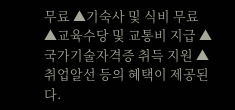무료 ▲기숙사 및 식비 무료 ▲교육수당 및 교통비 지급 ▲국가기술자격증 취득 지원 ▲취업알선 등의 혜택이 제공된다.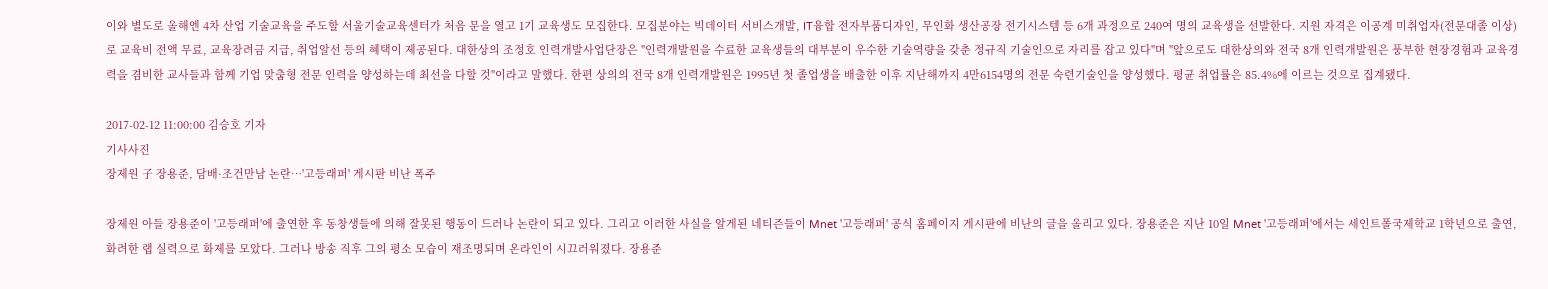이와 별도로 올해엔 4차 산업 기술교육을 주도할 서울기술교육센터가 처음 문을 열고 1기 교육생도 모집한다. 모집분야는 빅데이터 서비스개발, IT융합 전자부품디자인, 무인화 생산공장 전기시스템 등 6개 과정으로 240여 명의 교육생을 선발한다. 지원 자격은 이공계 미취업자(전문대졸 이상)로 교육비 전액 무료, 교육장려금 지급, 취업알선 등의 혜택이 제공된다. 대한상의 조정호 인력개발사업단장은 "인력개발원을 수료한 교육생들의 대부분이 우수한 기술역량을 갖춘 정규직 기술인으로 자리를 잡고 있다"며 "앞으로도 대한상의와 전국 8개 인력개발원은 풍부한 현장경험과 교육경력을 겸비한 교사들과 함께 기업 맞춤형 전문 인력을 양성하는데 최선을 다할 것"이라고 말했다. 한편 상의의 전국 8개 인력개발원은 1995년 첫 졸업생을 배출한 이후 지난해까지 4만6154명의 전문 숙련기술인을 양성했다. 평균 취업률은 85.4%에 이르는 것으로 집계됐다.

2017-02-12 11:00:00 김승호 기자
기사사진
장제원 子 장용준, 담배·조건만남 논란…'고등래퍼' 게시판 비난 폭주

장제원 아들 장용준이 '고등래퍼'에 출연한 후 동창생들에 의해 잘못된 행동이 드러나 논란이 되고 있다. 그리고 이러한 사실을 알게된 네티즌들이 Mnet '고등래퍼' 공식 홈페이지 게시판에 비난의 글을 올리고 있다. 장용준은 지난 10일 Mnet '고등래퍼'에서는 세인트폴국제학교 1학년으로 출연, 화려한 랩 실력으로 화제를 모았다. 그러나 방송 직후 그의 평소 모습이 재조명되며 온라인이 시끄러워졌다. 장용준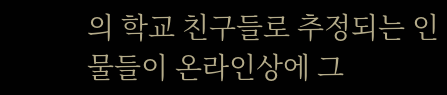의 학교 친구들로 추정되는 인물들이 온라인상에 그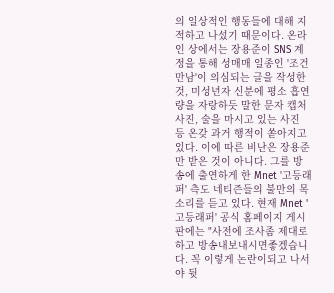의 일상적인 행동들에 대해 지적하고 나섰기 때문이다. 온라인 상에서는 장용준이 SNS 계정을 통해 성매매 일종인 '조건 만남'이 의심되는 글을 작성한 것, 미성년자 신분에 평소 흡연량을 자랑하듯 말한 문자 캡처 사진, 술을 마시고 있는 사진 등 온갖 과거 행적이 쏟아지고 있다. 이에 따른 비난은 장용준만 받은 것이 아니다. 그를 방송에 출연하게 한 Mnet '고등래퍼' 측도 네티즌들의 불만의 목소리를 듣고 있다. 현재 Mnet '고등래퍼' 공식 홈페이지 게시판에는 "사전에 조사좀 제대로하고 방송내보내시면좋겠습니다. 꼭 이렇게 논란이되고 나서야 뒷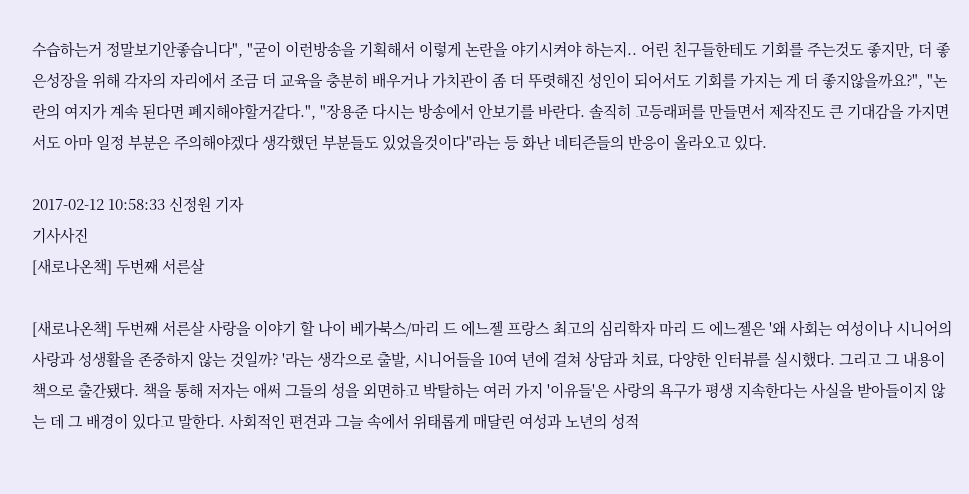수습하는거 정말보기안좋습니다", "굳이 이런방송을 기획해서 이렇게 논란을 야기시켜야 하는지.. 어린 친구들한테도 기회를 주는것도 좋지만, 더 좋은성장을 위해 각자의 자리에서 조금 더 교육을 충분히 배우거나 가치관이 좀 더 뚜렷해진 성인이 되어서도 기회를 가지는 게 더 좋지않을까요?", "논란의 여지가 계속 된다면 폐지해야할거같다.", "장용준 다시는 방송에서 안보기를 바란다. 솔직히 고등래퍼를 만들면서 제작진도 큰 기대감을 가지면서도 아마 일정 부분은 주의해야겠다 생각했던 부분들도 있었을것이다"라는 등 화난 네티즌들의 반응이 올라오고 있다.

2017-02-12 10:58:33 신정원 기자
기사사진
[새로나온책] 두번째 서른살

[새로나온책] 두번째 서른살 사랑을 이야기 할 나이 베가북스/마리 드 에느젤 프랑스 최고의 심리학자 마리 드 에느젤은 '왜 사회는 여성이나 시니어의 사랑과 성생활을 존중하지 않는 것일까? '라는 생각으로 출발, 시니어들을 10여 년에 걸쳐 상담과 치료, 다양한 인터뷰를 실시했다. 그리고 그 내용이 책으로 출간됐다. 책을 통해 저자는 애써 그들의 성을 외면하고 박탈하는 여러 가지 '이유들'은 사랑의 욕구가 평생 지속한다는 사실을 받아들이지 않는 데 그 배경이 있다고 말한다. 사회적인 편견과 그늘 속에서 위태롭게 매달린 여성과 노년의 성적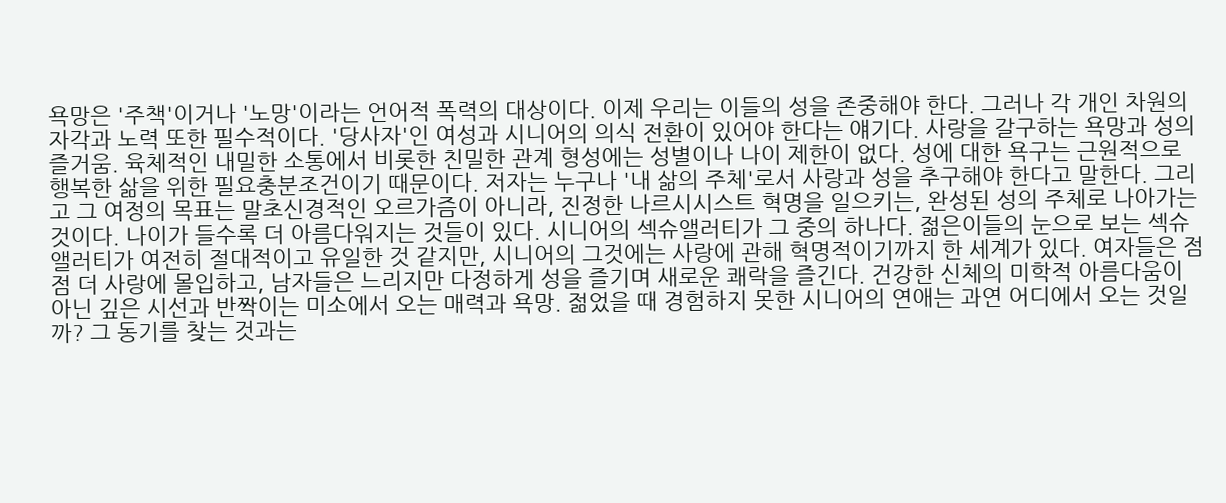욕망은 '주책'이거나 '노망'이라는 언어적 폭력의 대상이다. 이제 우리는 이들의 성을 존중해야 한다. 그러나 각 개인 차원의 자각과 노력 또한 필수적이다. '당사자'인 여성과 시니어의 의식 전환이 있어야 한다는 얘기다. 사랑을 갈구하는 욕망과 성의 즐거움. 육체적인 내밀한 소통에서 비롯한 친밀한 관계 형성에는 성별이나 나이 제한이 없다. 성에 대한 욕구는 근원적으로 행복한 삶을 위한 필요충분조건이기 때문이다. 저자는 누구나 '내 삶의 주체'로서 사랑과 성을 추구해야 한다고 말한다. 그리고 그 여정의 목표는 말초신경적인 오르가즘이 아니라, 진정한 나르시시스트 혁명을 일으키는, 완성된 성의 주체로 나아가는 것이다. 나이가 들수록 더 아름다워지는 것들이 있다. 시니어의 섹슈앨러티가 그 중의 하나다. 젊은이들의 눈으로 보는 섹슈앨러티가 여전히 절대적이고 유일한 것 같지만, 시니어의 그것에는 사랑에 관해 혁명적이기까지 한 세계가 있다. 여자들은 점점 더 사랑에 몰입하고, 남자들은 느리지만 다정하게 성을 즐기며 새로운 쾌락을 즐긴다. 건강한 신체의 미학적 아름다움이 아닌 깊은 시선과 반짝이는 미소에서 오는 매력과 욕망. 젊었을 때 경험하지 못한 시니어의 연애는 과연 어디에서 오는 것일까? 그 동기를 찾는 것과는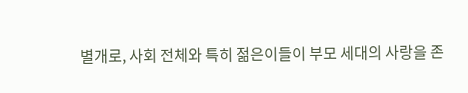별개로, 사회 전체와 특히 젊은이들이 부모 세대의 사랑을 존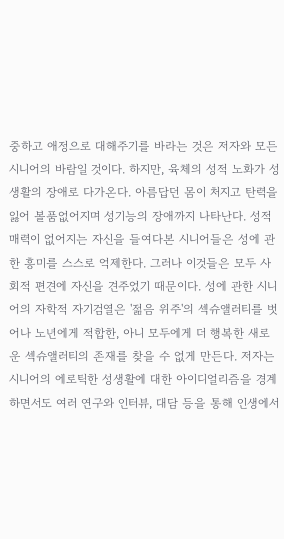중하고 애정으로 대해주기를 바라는 것은 저자와 모든 시니어의 바람일 것이다. 하지만, 육체의 성적 노화가 성생활의 장애로 다가온다. 아름답던 몸이 처지고 탄력을 잃어 볼품없어지며 성기능의 장애까지 나타난다. 성적 매력이 없어지는 자신을 들여다본 시니어들은 성에 관한 흥미를 스스로 억제한다. 그러나 이것들은 모두 사회적 편견에 자신을 견주었기 때문이다. 성에 관한 시니어의 자학적 자기검열은 '젊음 위주'의 섹슈앨러티를 벗어나 노년에게 적합한, 아니 모두에게 더 행복한 새로운 섹슈앨러티의 존재를 찾을 수 없게 만든다. 저자는 시니어의 에로틱한 성생활에 대한 아이디얼리즘을 경계하면서도 여러 연구와 인터뷰, 대담 등을 통해 인생에서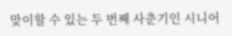맞이할 수 있는 두 번째 사춘기인 시니어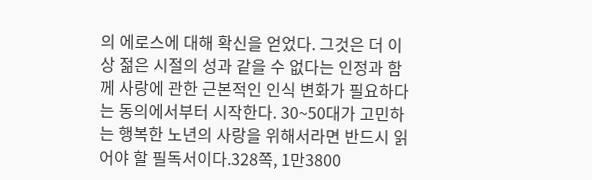의 에로스에 대해 확신을 얻었다. 그것은 더 이상 젊은 시절의 성과 같을 수 없다는 인정과 함께 사랑에 관한 근본적인 인식 변화가 필요하다는 동의에서부터 시작한다. 30~50대가 고민하는 행복한 노년의 사랑을 위해서라면 반드시 읽어야 할 필독서이다.328쪽, 1만3800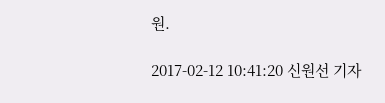원.

2017-02-12 10:41:20 신원선 기자